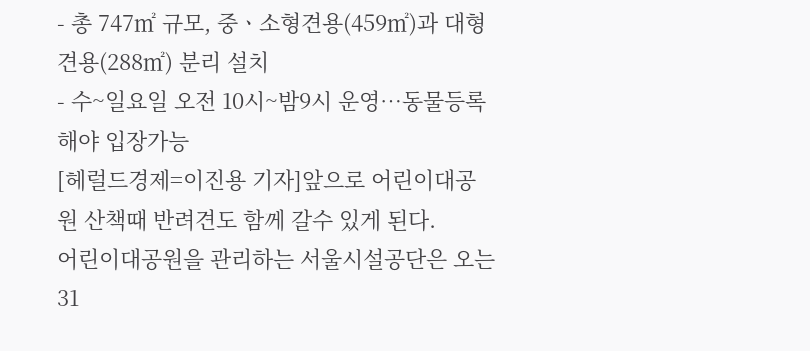- 총 747㎡ 규모, 중ㆍ소형견용(459㎡)과 대형견용(288㎡) 분리 설치
- 수~일요일 오전 10시~밤9시 운영…동물등록 해야 입장가능
[헤럴드경제=이진용 기자]앞으로 어린이대공원 산책때 반려견도 함께 갈수 있게 된다.
어린이대공원을 관리하는 서울시설공단은 오는 31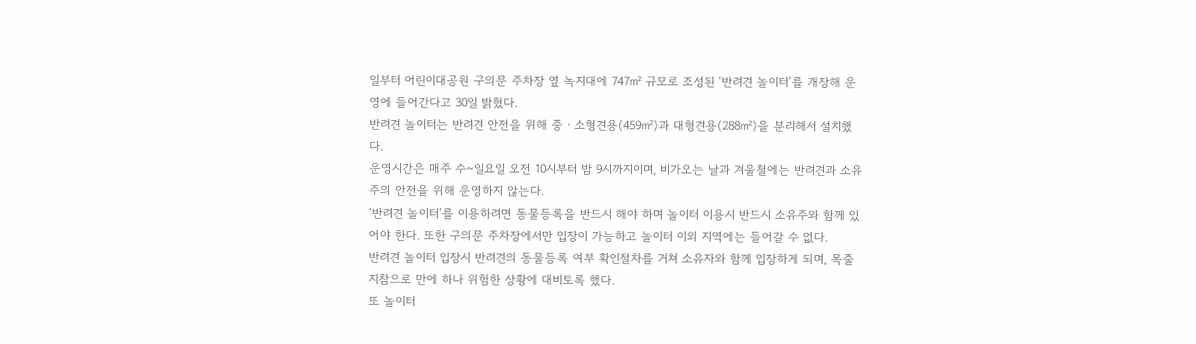일부터 어린이대공원 구의문 주차장 옆 녹지대에 747㎡ 규모로 조성된 ‘반려견 놀이터’를 개장해 운영에 들어간다고 30일 밝혔다.
반려견 놀이터는 반려견 안전을 위해 중ㆍ소형견용(459㎡)과 대형견용(288㎡)을 분리해서 설치했다.
운영시간은 매주 수~일요일 오전 10시부터 밤 9시까지이며, 비가오는 날과 겨울철에는 반려견과 소유주의 안전을 위해 운영하지 않는다.
‘반려견 놀이터’를 이용하려면 동물등록을 반드시 해야 하며 놀이터 이용시 반드시 소유주와 함께 있어야 한다. 또한 구의문 주차장에서만 입장이 가능하고 놀이터 이외 지역에는 들어갈 수 없다.
반려견 놀이터 입장시 반려견의 동물등록 여부 확인절차를 거쳐 소유자와 함께 입장하게 되며, 목줄지참으로 만에 하나 위험한 상황에 대비토록 했다.
또 놀이터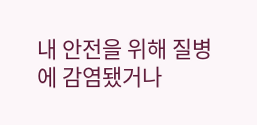내 안전을 위해 질병에 감염됐거나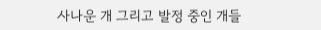사나운 개 그리고 발정 중인 개들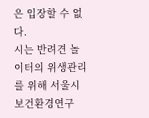은 입장할 수 없다.
시는 반려견 놀이터의 위생관리를 위해 서울시 보건환경연구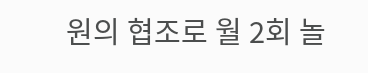원의 협조로 월 2회 놀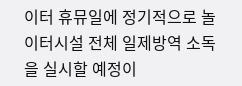이터 휴뮤일에 정기적으로 놀이터시설 전체 일제방역 소독을 실시할 예정이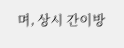며, 상시 간이방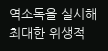역소독을 실시해 최대한 위생적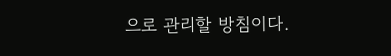으로 관리할 방침이다.